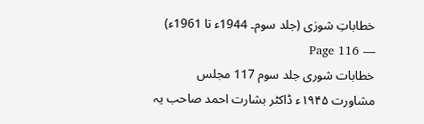خطاباتِ شورٰی (جلد سوم۔ 1944ء تا 1961ء) — Page 116
خطابات شوری جلد سوم 117 مجلس مشاورت ۱۹۴۵ء ڈاکٹر بشارت احمد صاحب یہ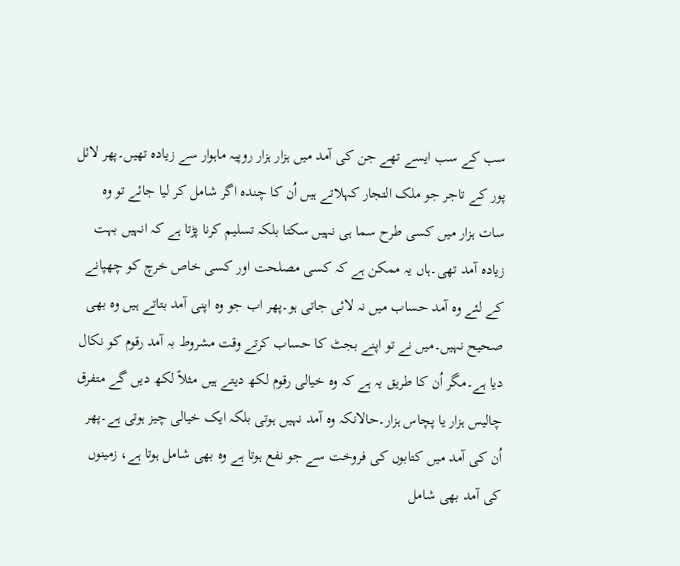سب کے سب ایسے تھے جن کی آمد میں ہزار ہزار روپیہ ماہوار سے زیادہ تھیں۔پھر لائل پور کے تاجر جو ملک التجار کہلاتے ہیں اُن کا چندہ اگر شامل کر لیا جائے تو وہ سات ہزار میں کسی طرح سما ہی نہیں سکتا بلکہ تسلیم کرنا پڑتا ہے کہ انہیں بہت زیادہ آمد تھی۔ہاں یہ ممکن ہے کہ کسی مصلحت اور کسی خاص خرچ کو چھپانے کے لئے وہ آمد حساب میں نہ لائی جاتی ہو۔پھر اب جو وہ اپنی آمد بتاتے ہیں وہ بھی صحیح نہیں۔میں نے تو اپنے بجٹ کا حساب کرتے وقت مشروط بہ آمد رقوم کو نکال دیا ہے۔مگر اُن کا طریق یہ ہے کہ وہ خیالی رقوم لکھ دیتے ہیں مثلاً لکھ دیں گے متفرق چالیس ہزار یا پچاس ہزار۔حالانکہ وہ آمد نہیں ہوتی بلکہ ایک خیالی چیز ہوتی ہے۔پھر اُن کی آمد میں کتابوں کی فروخت سے جو نفع ہوتا ہے وہ بھی شامل ہوتا ہے، زمینوں کی آمد بھی شامل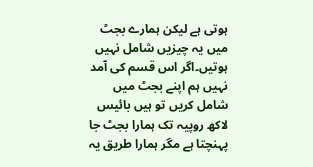ہوتی ہے لیکن ہمارے بجٹ میں یہ چیزیں شامل نہیں ہوتیں۔اگر اس قسم کی آمد نہیں ہم اپنے بجٹ میں شامل کریں تو ہیں بائیس لاکھ روپیہ تک ہمارا بجٹ جا پہنچتا ہے مگر ہمارا طریق یہ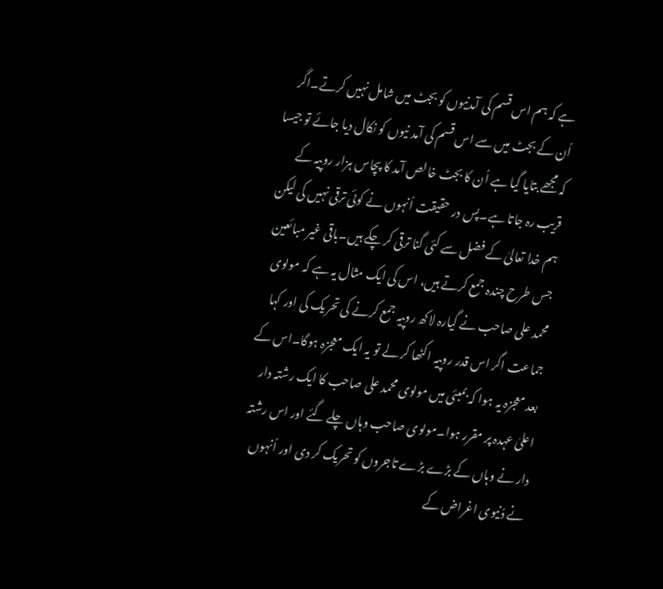ہے کہ ہم اس قسم کی آمدنیوں کو بجٹ میں شامل نہیں کرتے۔اگر اُن کے بجٹ میں سے اس قسم کی آمد نیوں کو نکال دیا جائے تو جیسا کہ مجھے بتایا گیا ہے اُن کا بجٹ خالص آمد کا پچاس ہزار روپیہ کے قریب رہ جاتا ہے۔پس در حقیقت اُنہوں نے کوئی ترقی نہیں کی لیکن ہم خدا تعالیٰ کے فضل سے کئی گنا ترقی کر چکے ہیں۔باقی غیر مبائعین جس طرح چندہ جمع کرتے ہیں، اس کی ایک مثال یہ ہے کہ مولوی محمد علی صاحب نے گیارہ لاکھ روپیہ جمع کرنے کی تحریک کی اور کہا جماعت اگر اس قدر روپیہ اکٹھا کر لے تو یہ ایک معجزہ ہوگا۔اس کے بعد معجزہ یہ ہوا کہ بمبئی میں مولوی محمد علی صاحب کا ایک رشتہ دار اعلیٰ عہدہ پر مقرر ہوا۔مولوی صاحب وہاں چلے گئے اور اس رشتہ دار نے وہاں کے بڑے بڑے تاجروں کو تحریک کر دی اور اُنہوں نے دُنیوی اغراض کے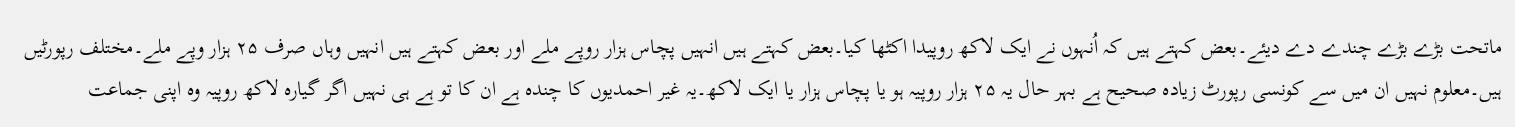ماتحت بڑے بڑے چندے دے دیئے۔بعض کہتے ہیں کہ اُنہوں نے ایک لاکھ روپیدا اکٹھا کیا۔بعض کہتے ہیں انہیں پچاس ہزار روپے ملے اور بعض کہتے ہیں انہیں وہاں صرف ۲۵ ہزار وپے ملے۔مختلف رپورٹیں ہیں۔معلوم نہیں ان میں سے کونسی رپورٹ زیادہ صحیح ہے بہر حال یہ ۲۵ ہزار روپیہ ہو یا پچاس ہزار یا ایک لاکھ۔یہ غیر احمدیوں کا چندہ ہے ان کا تو ہے ہی نہیں اگر گیارہ لاکھ روپیہ وہ اپنی جماعت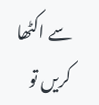سے اکٹھا کریں تو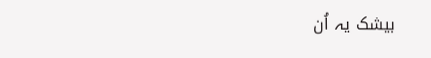بیشک یہ اُن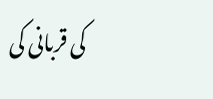کی قربانی کی